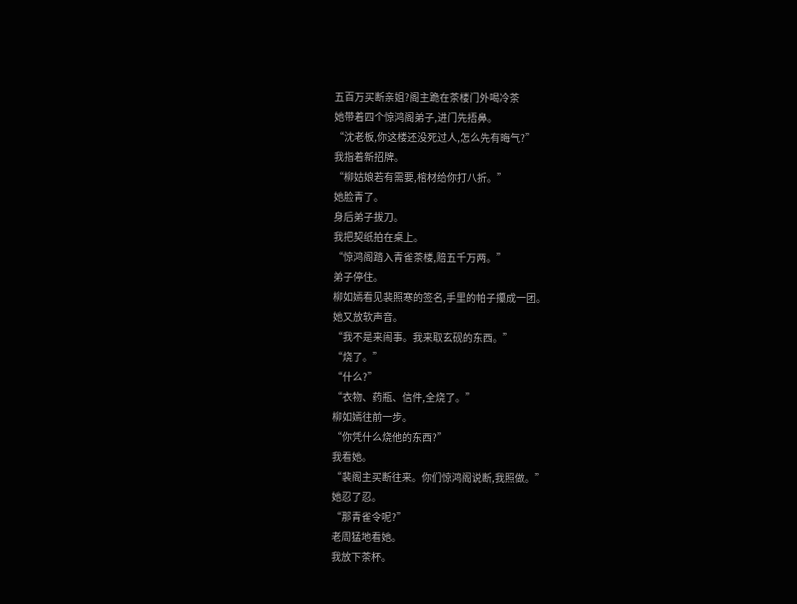五百万买断亲姐?阁主跪在茶楼门外喝冷茶
她带着四个惊鸿阁弟子,进门先捂鼻。
“沈老板,你这楼还没死过人,怎么先有晦气?”
我指着新招牌。
“柳姑娘若有需要,棺材给你打八折。”
她脸青了。
身后弟子拔刀。
我把契纸拍在桌上。
“惊鸿阁踏入青雀茶楼,赔五千万两。”
弟子停住。
柳如嫣看见裴照寒的签名,手里的帕子攥成一团。
她又放软声音。
“我不是来闹事。我来取玄砚的东西。”
“烧了。”
“什么?”
“衣物、药瓶、信件,全烧了。”
柳如嫣往前一步。
“你凭什么烧他的东西?”
我看她。
“裴阁主买断往来。你们惊鸿阁说断,我照做。”
她忍了忍。
“那青雀令呢?”
老周猛地看她。
我放下茶杯。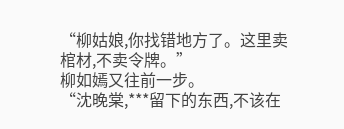“柳姑娘,你找错地方了。这里卖棺材,不卖令牌。”
柳如嫣又往前一步。
“沈晚棠,***留下的东西,不该在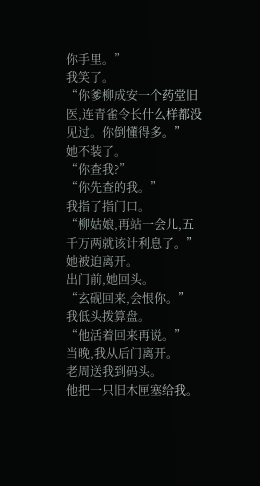你手里。”
我笑了。
“你爹柳成安一个药堂旧医,连青雀令长什么样都没见过。你倒懂得多。”
她不装了。
“你查我?”
“你先查的我。”
我指了指门口。
“柳姑娘,再站一会儿,五千万两就该计利息了。”
她被迫离开。
出门前,她回头。
“玄砚回来,会恨你。”
我低头拨算盘。
“他活着回来再说。”
当晚,我从后门离开。
老周送我到码头。
他把一只旧木匣塞给我。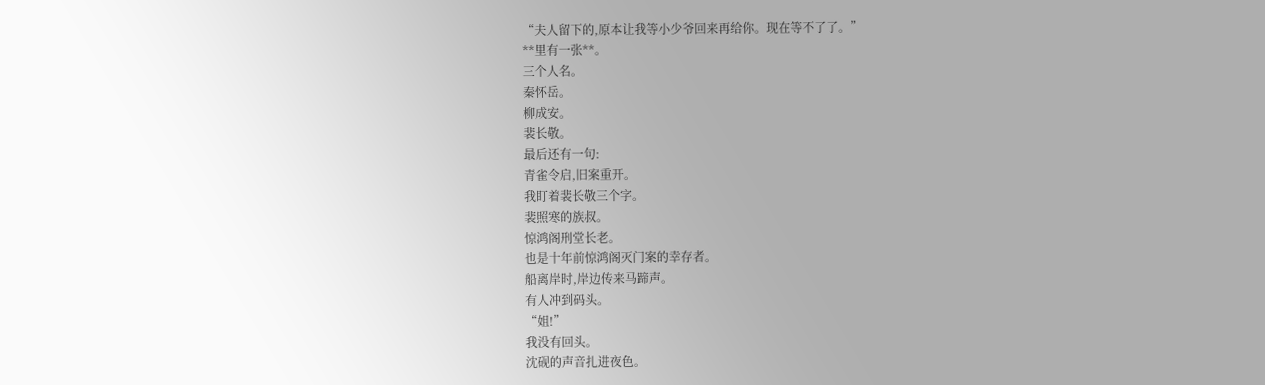“夫人留下的,原本让我等小少爷回来再给你。现在等不了了。”
**里有一张**。
三个人名。
秦怀岳。
柳成安。
裴长敬。
最后还有一句:
青雀令启,旧案重开。
我盯着裴长敬三个字。
裴照寒的族叔。
惊鸿阁刑堂长老。
也是十年前惊鸿阁灭门案的幸存者。
船离岸时,岸边传来马蹄声。
有人冲到码头。
“姐!”
我没有回头。
沈砚的声音扎进夜色。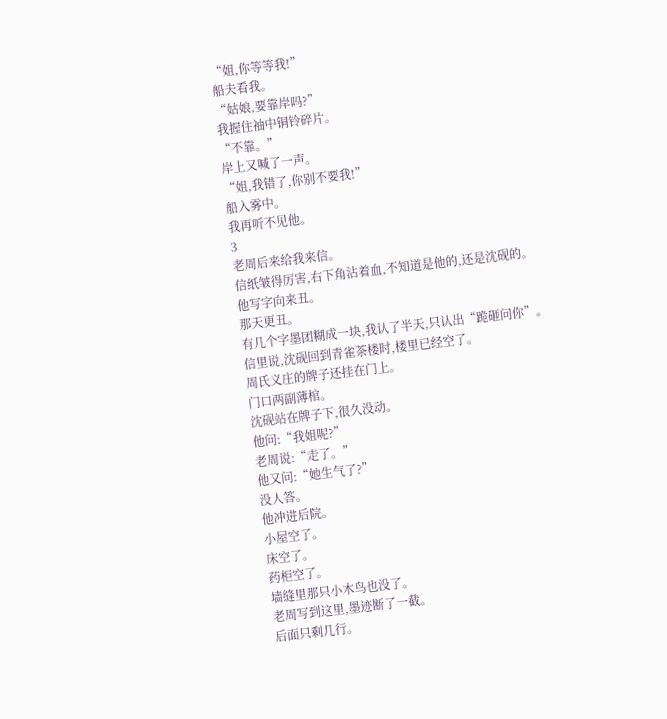“姐,你等等我!”
船夫看我。
“姑娘,要靠岸吗?”
我握住袖中铜铃碎片。
“不靠。”
岸上又喊了一声。
“姐,我错了,你别不要我!”
船入雾中。
我再听不见他。
3
老周后来给我来信。
信纸皱得厉害,右下角沾着血,不知道是他的,还是沈砚的。
他写字向来丑。
那天更丑。
有几个字墨团糊成一块,我认了半天,只认出“跪砸问你”。
信里说,沈砚回到青雀茶楼时,楼里已经空了。
周氏义庄的牌子还挂在门上。
门口两副薄棺。
沈砚站在牌子下,很久没动。
他问:“我姐呢?”
老周说:“走了。”
他又问:“她生气了?”
没人答。
他冲进后院。
小屋空了。
床空了。
药柜空了。
墙缝里那只小木鸟也没了。
老周写到这里,墨迹断了一截。
后面只剩几行。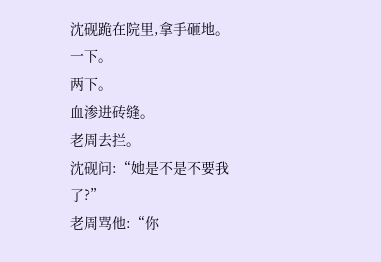沈砚跪在院里,拿手砸地。
一下。
两下。
血渗进砖缝。
老周去拦。
沈砚问:“她是不是不要我了?”
老周骂他:“你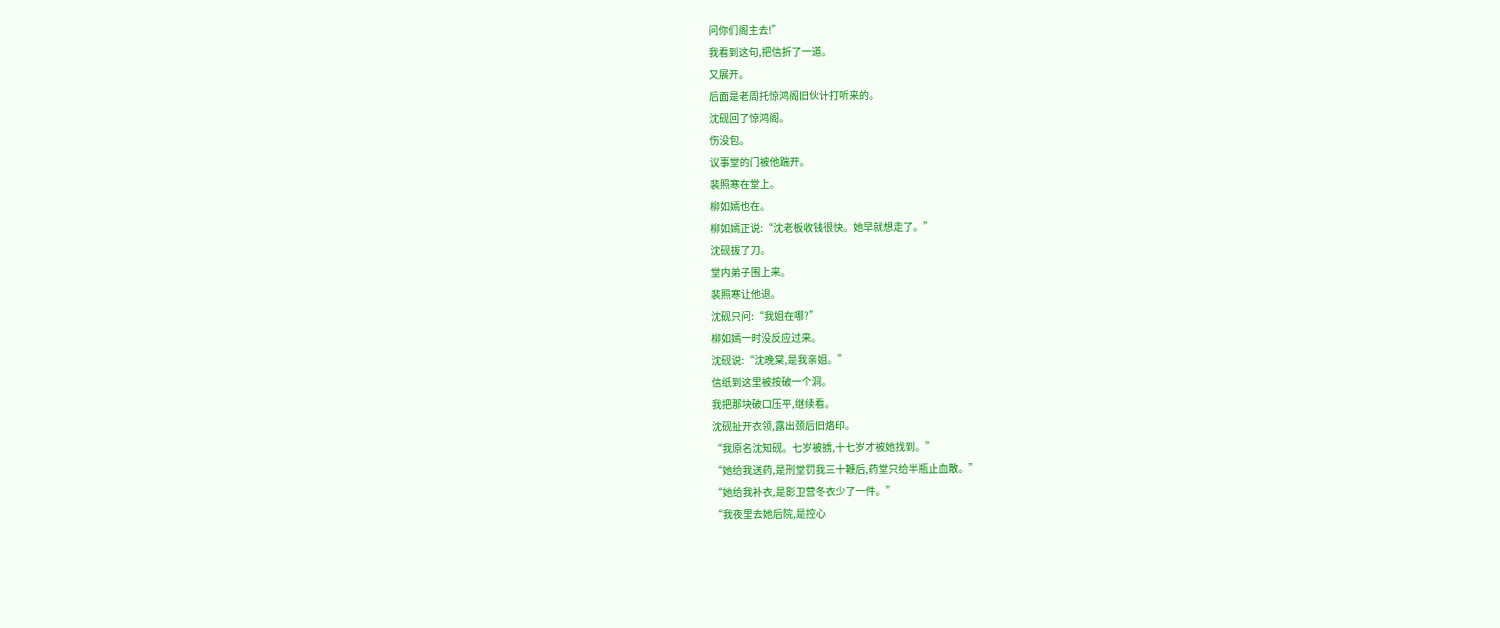问你们阁主去!”
我看到这句,把信折了一道。
又展开。
后面是老周托惊鸿阁旧伙计打听来的。
沈砚回了惊鸿阁。
伤没包。
议事堂的门被他踹开。
裴照寒在堂上。
柳如嫣也在。
柳如嫣正说:“沈老板收钱很快。她早就想走了。”
沈砚拔了刀。
堂内弟子围上来。
裴照寒让他退。
沈砚只问:“我姐在哪?”
柳如嫣一时没反应过来。
沈砚说:“沈晚棠,是我亲姐。”
信纸到这里被按破一个洞。
我把那块破口压平,继续看。
沈砚扯开衣领,露出颈后旧烙印。
“我原名沈知砚。七岁被掳,十七岁才被她找到。”
“她给我送药,是刑堂罚我三十鞭后,药堂只给半瓶止血散。”
“她给我补衣,是影卫营冬衣少了一件。”
“我夜里去她后院,是控心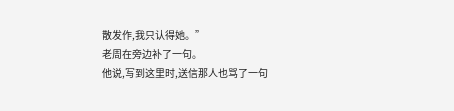散发作,我只认得她。”
老周在旁边补了一句。
他说,写到这里时,送信那人也骂了一句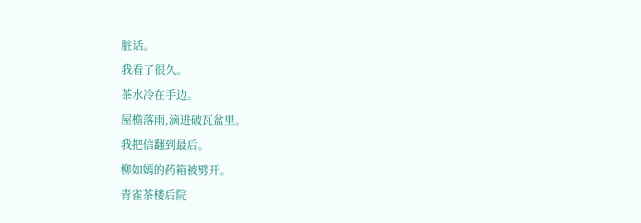脏话。
我看了很久。
茶水冷在手边。
屋檐落雨,滴进破瓦盆里。
我把信翻到最后。
柳如嫣的药箱被劈开。
青雀茶楼后院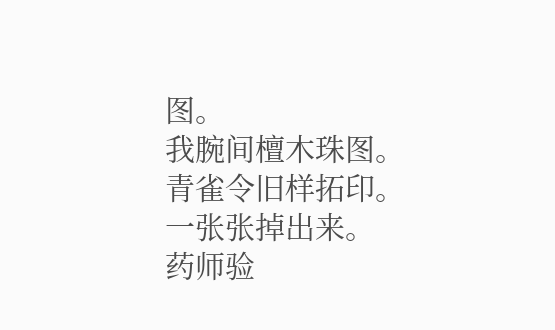图。
我腕间檀木珠图。
青雀令旧样拓印。
一张张掉出来。
药师验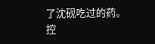了沈砚吃过的药。
控